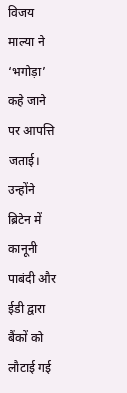विजय माल्या ने ‘भगोड़ा’ कहे जाने पर आपत्ति जताई। उन्होंने ब्रिटेन में कानूनी पाबंदी और ईडी द्वारा बैंकों को लौटाई गई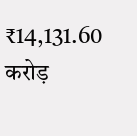₹14,131.60 करोड़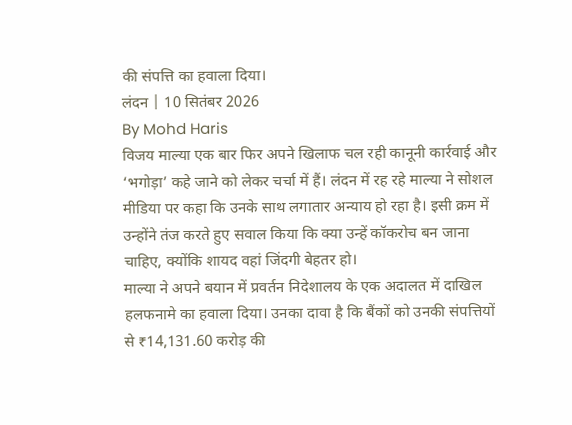की संपत्ति का हवाला दिया।
लंदन | 10 सितंबर 2026
By Mohd Haris
विजय माल्या एक बार फिर अपने खिलाफ चल रही कानूनी कार्रवाई और ‘भगोड़ा’ कहे जाने को लेकर चर्चा में हैं। लंदन में रह रहे माल्या ने सोशल मीडिया पर कहा कि उनके साथ लगातार अन्याय हो रहा है। इसी क्रम में उन्होंने तंज करते हुए सवाल किया कि क्या उन्हें कॉकरोच बन जाना चाहिए, क्योंकि शायद वहां जिंदगी बेहतर हो।
माल्या ने अपने बयान में प्रवर्तन निदेशालय के एक अदालत में दाखिल हलफनामे का हवाला दिया। उनका दावा है कि बैंकों को उनकी संपत्तियों से ₹14,131.60 करोड़ की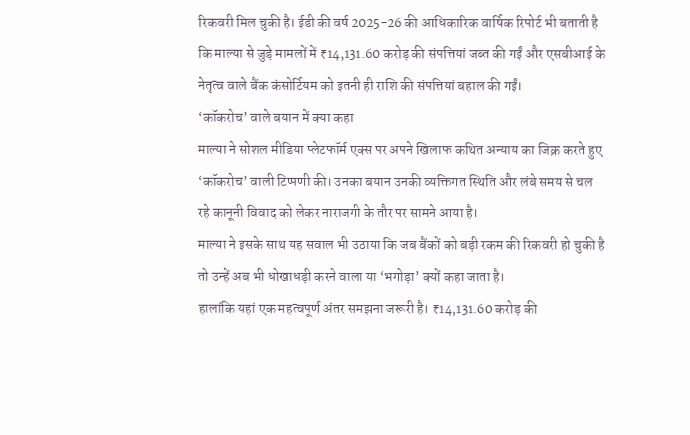रिकवरी मिल चुकी है। ईडी की वर्ष 2025-26 की आधिकारिक वार्षिक रिपोर्ट भी बताती है कि माल्या से जुड़े मामलों में ₹14,131.60 करोड़ की संपत्तियां जब्त की गईं और एसबीआई के नेतृत्व वाले बैंक कंसोर्टियम को इतनी ही राशि की संपत्तियां बहाल की गईं।
‘कॉकरोच’ वाले बयान में क्या कहा
माल्या ने सोशल मीडिया प्लेटफॉर्म एक्स पर अपने खिलाफ कथित अन्याय का जिक्र करते हुए ‘कॉकरोच’ वाली टिप्पणी की। उनका बयान उनकी व्यक्तिगत स्थिति और लंबे समय से चल रहे कानूनी विवाद को लेकर नाराजगी के तौर पर सामने आया है।
माल्या ने इसके साथ यह सवाल भी उठाया कि जब बैंकों को बड़ी रकम की रिकवरी हो चुकी है तो उन्हें अब भी धोखाधड़ी करने वाला या ‘भगोड़ा’ क्यों कहा जाता है।
हालांकि यहां एक महत्वपूर्ण अंतर समझना जरूरी है। ₹14,131.60 करोड़ की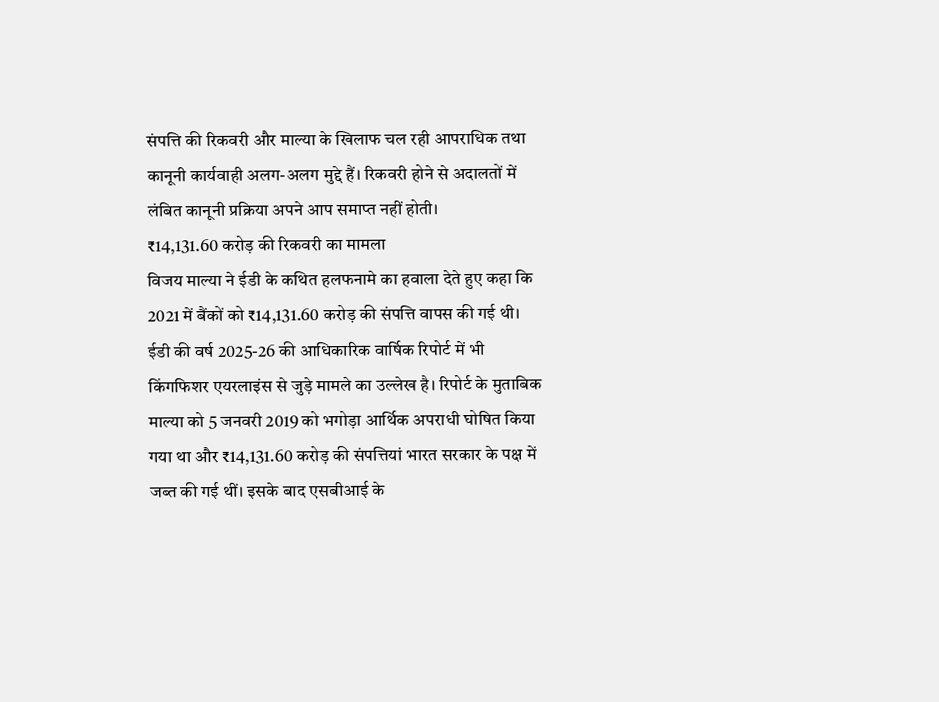संपत्ति की रिकवरी और माल्या के खिलाफ चल रही आपराधिक तथा कानूनी कार्यवाही अलग-अलग मुद्दे हैं। रिकवरी होने से अदालतों में लंबित कानूनी प्रक्रिया अपने आप समाप्त नहीं होती।
₹14,131.60 करोड़ की रिकवरी का मामला
विजय माल्या ने ईडी के कथित हलफनामे का हवाला देते हुए कहा कि 2021 में बैंकों को ₹14,131.60 करोड़ की संपत्ति वापस की गई थी।
ईडी की वर्ष 2025-26 की आधिकारिक वार्षिक रिपोर्ट में भी किंगफिशर एयरलाइंस से जुड़े मामले का उल्लेख है। रिपोर्ट के मुताबिक माल्या को 5 जनवरी 2019 को भगोड़ा आर्थिक अपराधी घोषित किया गया था और ₹14,131.60 करोड़ की संपत्तियां भारत सरकार के पक्ष में जब्त की गई थीं। इसके बाद एसबीआई के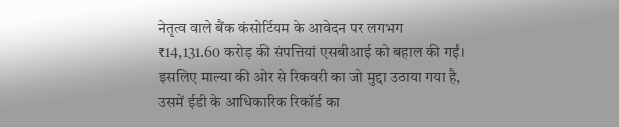नेतृत्व वाले बैंक कंसोर्टियम के आवेदन पर लगभग ₹14,131.60 करोड़ की संपत्तियां एसबीआई को बहाल की गईं।
इसलिए माल्या की ओर से रिकवरी का जो मुद्दा उठाया गया है, उसमें ईडी के आधिकारिक रिकॉर्ड का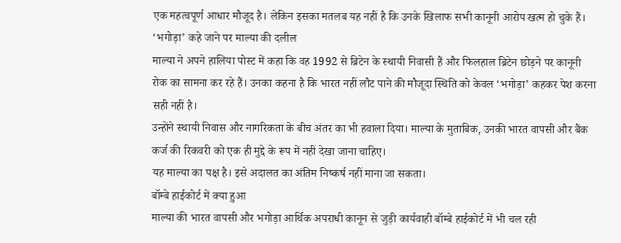एक महत्वपूर्ण आधार मौजूद है। लेकिन इसका मतलब यह नहीं है कि उनके खिलाफ सभी कानूनी आरोप खत्म हो चुके हैं।
‘भगोड़ा’ कहे जाने पर माल्या की दलील
माल्या ने अपने हालिया पोस्ट में कहा कि वह 1992 से ब्रिटेन के स्थायी निवासी हैं और फिलहाल ब्रिटेन छोड़ने पर कानूनी रोक का सामना कर रहे हैं। उनका कहना है कि भारत नहीं लौट पाने की मौजूदा स्थिति को केवल ‘भगोड़ा’ कहकर पेश करना सही नहीं है।
उन्होंने स्थायी निवास और नागरिकता के बीच अंतर का भी हवाला दिया। माल्या के मुताबिक, उनकी भारत वापसी और बैंक कर्ज की रिकवरी को एक ही मुद्दे के रूप में नहीं देखा जाना चाहिए।
यह माल्या का पक्ष है। इसे अदालत का अंतिम निष्कर्ष नहीं माना जा सकता।
बॉम्बे हाईकोर्ट में क्या हुआ
माल्या की भारत वापसी और भगोड़ा आर्थिक अपराधी कानून से जुड़ी कार्यवाही बॉम्बे हाईकोर्ट में भी चल रही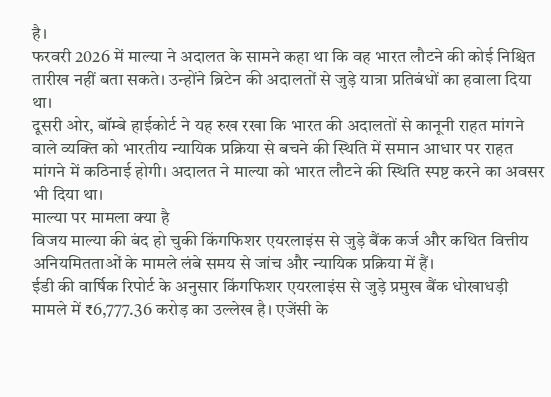है।
फरवरी 2026 में माल्या ने अदालत के सामने कहा था कि वह भारत लौटने की कोई निश्चित तारीख नहीं बता सकते। उन्होंने ब्रिटेन की अदालतों से जुड़े यात्रा प्रतिबंधों का हवाला दिया था।
दूसरी ओर, बॉम्बे हाईकोर्ट ने यह रुख रखा कि भारत की अदालतों से कानूनी राहत मांगने वाले व्यक्ति को भारतीय न्यायिक प्रक्रिया से बचने की स्थिति में समान आधार पर राहत मांगने में कठिनाई होगी। अदालत ने माल्या को भारत लौटने की स्थिति स्पष्ट करने का अवसर भी दिया था।
माल्या पर मामला क्या है
विजय माल्या की बंद हो चुकी किंगफिशर एयरलाइंस से जुड़े बैंक कर्ज और कथित वित्तीय अनियमितताओं के मामले लंबे समय से जांच और न्यायिक प्रक्रिया में हैं।
ईडी की वार्षिक रिपोर्ट के अनुसार किंगफिशर एयरलाइंस से जुड़े प्रमुख बैंक धोखाधड़ी मामले में ₹6,777.36 करोड़ का उल्लेख है। एजेंसी के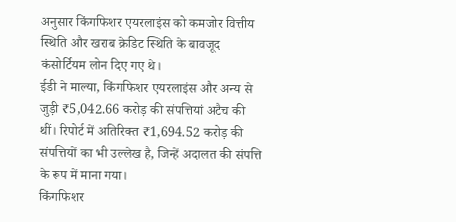अनुसार किंगफिशर एयरलाइंस को कमजोर वित्तीय स्थिति और खराब क्रेडिट स्थिति के बावजूद कंसोर्टियम लोन दिए गए थे।
ईडी ने माल्या, किंगफिशर एयरलाइंस और अन्य से जुड़ी ₹5,042.66 करोड़ की संपत्तियां अटैच की थीं। रिपोर्ट में अतिरिक्त ₹1,694.52 करोड़ की संपत्तियों का भी उल्लेख है, जिन्हें अदालत की संपत्ति के रूप में माना गया।
किंगफिशर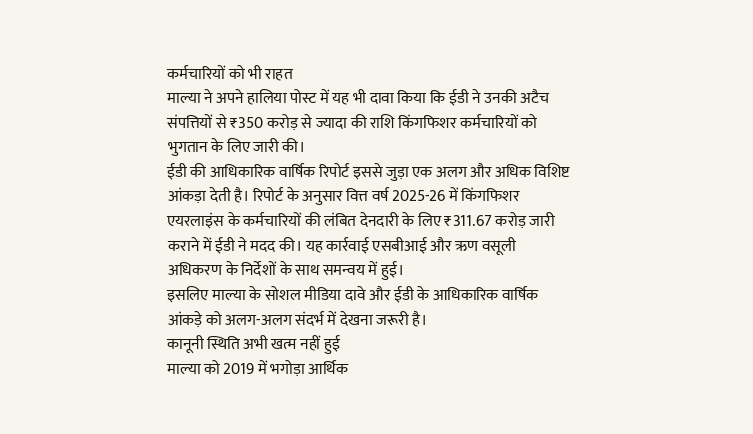कर्मचारियों को भी राहत
माल्या ने अपने हालिया पोस्ट में यह भी दावा किया कि ईडी ने उनकी अटैच संपत्तियों से ₹350 करोड़ से ज्यादा की राशि किंगफिशर कर्मचारियों को भुगतान के लिए जारी की।
ईडी की आधिकारिक वार्षिक रिपोर्ट इससे जुड़ा एक अलग और अधिक विशिष्ट आंकड़ा देती है। रिपोर्ट के अनुसार वित्त वर्ष 2025-26 में किंगफिशर एयरलाइंस के कर्मचारियों की लंबित देनदारी के लिए ₹311.67 करोड़ जारी कराने में ईडी ने मदद की। यह कार्रवाई एसबीआई और ऋण वसूली अधिकरण के निर्देशों के साथ समन्वय में हुई।
इसलिए माल्या के सोशल मीडिया दावे और ईडी के आधिकारिक वार्षिक आंकड़े को अलग-अलग संदर्भ में देखना जरूरी है।
कानूनी स्थिति अभी खत्म नहीं हुई
माल्या को 2019 में भगोड़ा आर्थिक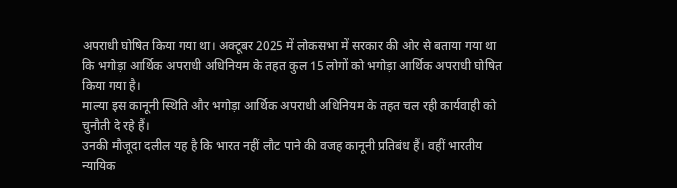अपराधी घोषित किया गया था। अक्टूबर 2025 में लोकसभा में सरकार की ओर से बताया गया था कि भगोड़ा आर्थिक अपराधी अधिनियम के तहत कुल 15 लोगों को भगोड़ा आर्थिक अपराधी घोषित किया गया है।
माल्या इस कानूनी स्थिति और भगोड़ा आर्थिक अपराधी अधिनियम के तहत चल रही कार्यवाही को चुनौती दे रहे हैं।
उनकी मौजूदा दलील यह है कि भारत नहीं लौट पाने की वजह कानूनी प्रतिबंध हैं। वहीं भारतीय न्यायिक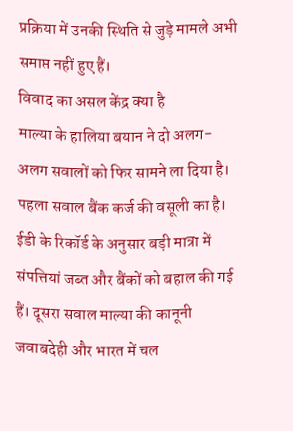प्रक्रिया में उनकी स्थिति से जुड़े मामले अभी समाप्त नहीं हुए हैं।
विवाद का असल केंद्र क्या है
माल्या के हालिया बयान ने दो अलग-अलग सवालों को फिर सामने ला दिया है।
पहला सवाल बैंक कर्ज की वसूली का है। ईडी के रिकॉर्ड के अनुसार बड़ी मात्रा में संपत्तियां जब्त और बैंकों को बहाल की गई हैं। दूसरा सवाल माल्या की कानूनी जवाबदेही और भारत में चल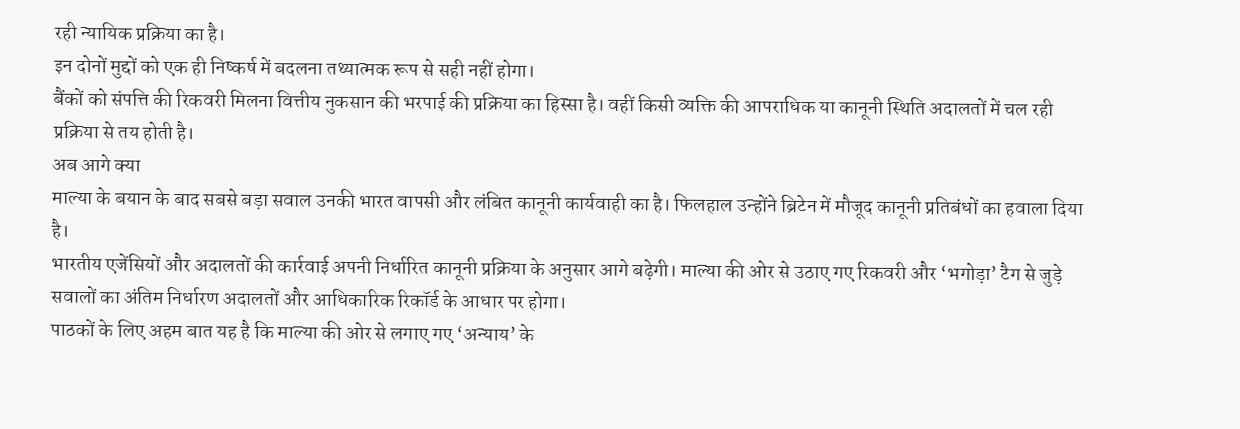रही न्यायिक प्रक्रिया का है।
इन दोनों मुद्दों को एक ही निष्कर्ष में बदलना तथ्यात्मक रूप से सही नहीं होगा।
बैंकों को संपत्ति की रिकवरी मिलना वित्तीय नुकसान की भरपाई की प्रक्रिया का हिस्सा है। वहीं किसी व्यक्ति की आपराधिक या कानूनी स्थिति अदालतों में चल रही प्रक्रिया से तय होती है।
अब आगे क्या
माल्या के बयान के बाद सबसे बड़ा सवाल उनकी भारत वापसी और लंबित कानूनी कार्यवाही का है। फिलहाल उन्होंने ब्रिटेन में मौजूद कानूनी प्रतिबंधों का हवाला दिया है।
भारतीय एजेंसियों और अदालतों की कार्रवाई अपनी निर्धारित कानूनी प्रक्रिया के अनुसार आगे बढ़ेगी। माल्या की ओर से उठाए गए रिकवरी और ‘भगोड़ा’ टैग से जुड़े सवालों का अंतिम निर्धारण अदालतों और आधिकारिक रिकॉर्ड के आधार पर होगा।
पाठकों के लिए अहम बात यह है कि माल्या की ओर से लगाए गए ‘अन्याय’ के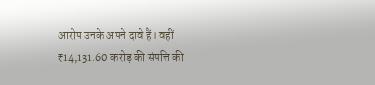आरोप उनके अपने दावे हैं। वहीं ₹14,131.60 करोड़ की संपत्ति की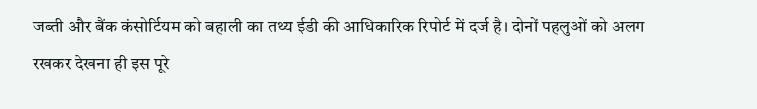जब्ती और बैंक कंसोर्टियम को बहाली का तथ्य ईडी की आधिकारिक रिपोर्ट में दर्ज है। दोनों पहलुओं को अलग रखकर देखना ही इस पूरे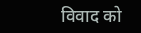विवाद को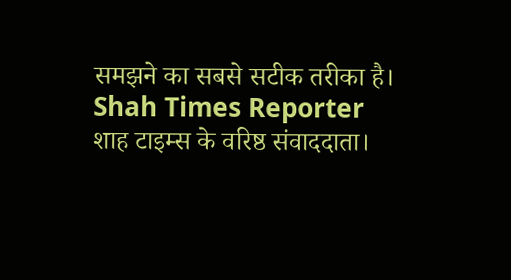समझने का सबसे सटीक तरीका है।
Shah Times Reporter
शाह टाइम्स के वरिष्ठ संवाददाता।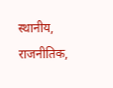स्थानीय, राजनीतिक,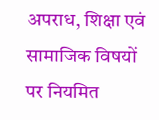अपराध, शिक्षा एवं सामाजिक विषयों पर नियमित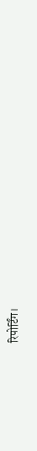रिपोर्टिंग।